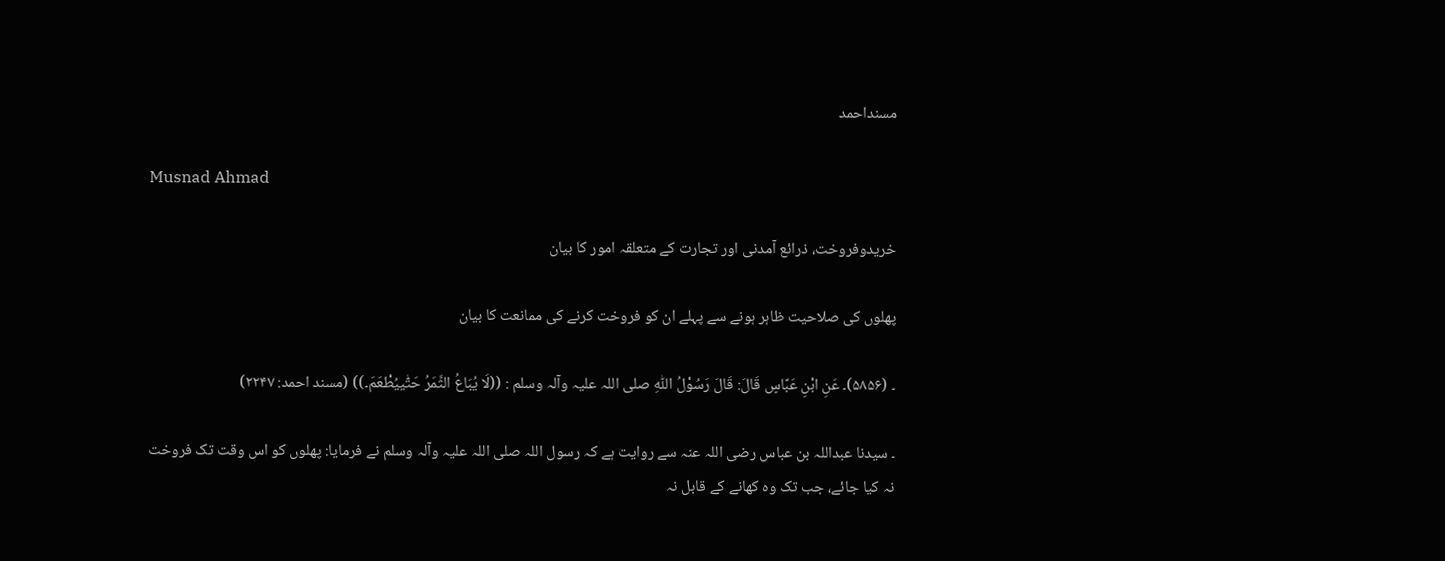مسنداحمد

Musnad Ahmad

خریدوفروخت، ذرائع آمدنی اور تجارت کے متعلقہ امور کا بیان

پھلوں کی صلاحیت ظاہر ہونے سے پہلے ان کو فروخت کرنے کی ممانعت کا بیان

۔ (۵۸۵۶)۔ عَنِ ابْنِ عَبَّاسٍ قَالَ: قَالَ رَسُوْلُ اللّٰہِ ‌صلی ‌اللہ ‌علیہ ‌وآلہ ‌وسلم : ((لَا یُبَاعُ الثَّمَرُ حَتّٰییُطْعَمَ۔)) (مسند احمد: ۲۲۴۷)

۔ سیدنا عبداللہ بن عباس ‌رضی ‌اللہ ‌عنہ سے روایت ہے کہ رسول اللہ ‌صلی ‌اللہ ‌علیہ ‌وآلہ ‌وسلم نے فرمایا: پھلوں کو اس وقت تک فروخت نہ کیا جائے، جب تک وہ کھانے کے قابل نہ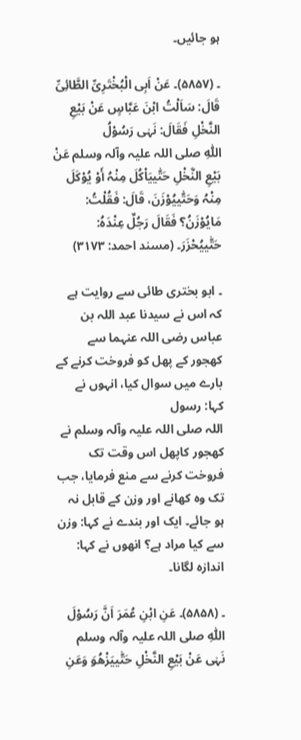ہو جائیں۔

۔ (۵۸۵۷)۔ عَنْ اَبِی الْبُخْتَرِیِّ الطَّائِیِّ قَالَ: سَاَلْتُ ابْنَ عَبَّاسٍ عَنْ بَیْعِ النَّخْلِ فَقَالَ: نَہٰی رَسُوْلُ اللّٰہِ ‌صلی ‌اللہ ‌علیہ ‌وآلہ ‌وسلم عَنْ بَیْعِ النَّخْلِ حَتّٰییَاْکُلَ مِنْہُ أَوْ یُوْکَلَ مِنْہُ وَحَتّٰییُوْزَنَ، قَالَ: فَقُلْتُ: مَایُوْزَنُ؟ فَقَالَ رَجُلٌ عِنْدَہُ: حَتّٰییُحْزَرَ۔ (مسند احمد: ۳۱۷۳)

۔ ابو بختری طائی سے روایت ہے کہ اس نے سیدنا عبد اللہ بن عباس ‌رضی ‌اللہ ‌عنہما سے کھجور کے پھل کو فروخت کرنے کے بارے میں سوال کیا، انہوں نے کہا: رسول اللہ ‌صلی ‌اللہ ‌علیہ ‌وآلہ ‌وسلم نے کھجور کاپھل اس وقت تک فروخت کرنے سے منع فرمایا، جب تک وہ کھانے اور وزن کے قابل نہ ہو جائے۔ ایک اور بندے نے کہا: وزن سے کیا مراد ہے؟ انھوں نے کہا: اندازہ لگانا۔

۔ (۵۸۵۸)۔ عَنِ ابْنِ عُمَرَ اَنَّ رَسُوْلَ اللّٰہِ ‌صلی ‌اللہ ‌علیہ ‌وآلہ ‌وسلم نَہٰی عَنْ بَیْعِ النَّخْلِ حَتّٰییَزْھُوَ وَعَنِ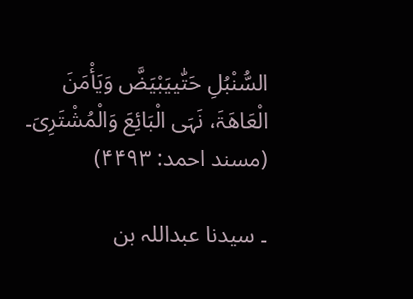السُّنْبُلِ حَتّٰییَبْیَضَّ وَیَأْمَنَ الْعَاھَۃَ، نَہَی الْبَائِعَ وَالْمُشْتَرِیَ۔ (مسند احمد: ۴۴۹۳)

۔ سیدنا عبداللہ بن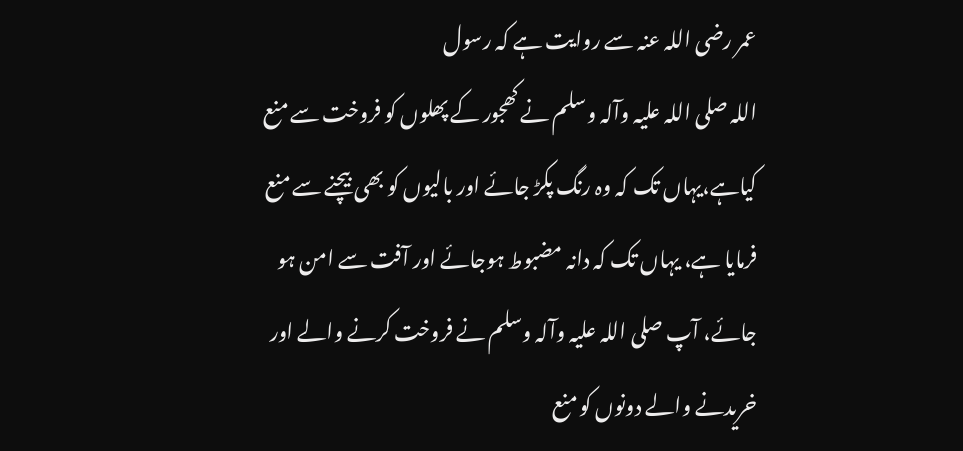عمر ‌رضی ‌اللہ ‌عنہ سے روایت ہے کہ رسول اللہ ‌صلی ‌اللہ ‌علیہ ‌وآلہ ‌وسلم نے کھجور کے پھلوں کو فروخت سے منع کیاہے،یہاں تک کہ وہ رنگ پکڑ جائے اور بالیوں کو بھی بیچنے سے منع فرمایا ہے، یہاں تک کہ دانہ مضبوط ہوجائے اور آفت سے امن ہو جائے، آپ ‌صلی ‌اللہ ‌علیہ ‌وآلہ ‌وسلم نے فروخت کرنے والے اور خریدنے والے دونوں کو منع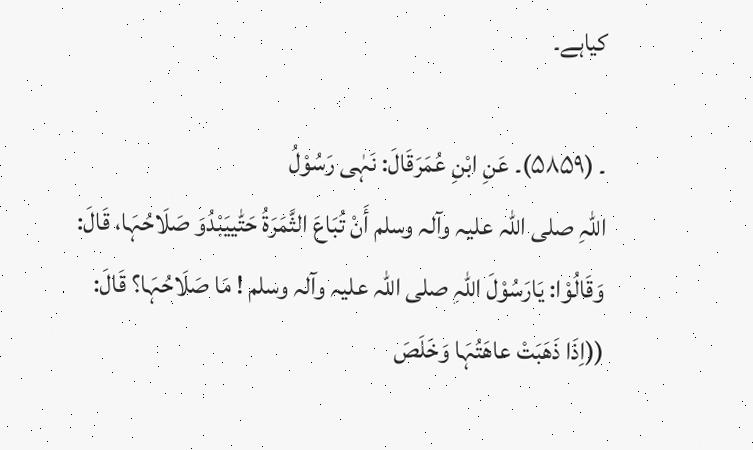کیاہے۔

۔ (۵۸۵۹)۔ عَنِ ابْنِ عُمَرَقَالَ: نَہٰی رَسُوْلُ اللّٰہِ ‌صلی ‌اللہ ‌علیہ ‌وآلہ ‌وسلم أَنْ تُبَاعَ الثَّمَرَۃُ حَتّٰییَبْدُوَ صَلَاحُہَا، قَالَ: وَقَالُوْا: یَارَسُوْلَ اللّٰہِ ‌صلی ‌اللہ ‌علیہ ‌وآلہ ‌وسلم ! مَا صَلَاحُہَا؟ قَالَ: ((اِذَا ذَھَبَتْ عاھَتُہَا وَخَلَصَ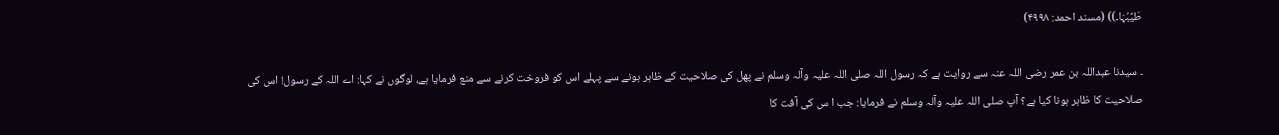طَیِّبُہَا۔)) (مسند احمد: ۴۹۹۸)

۔ سیدنا عبداللہ بن عمر ‌رضی ‌اللہ ‌عنہ سے روایت ہے کہ رسول اللہ ‌صلی ‌اللہ ‌علیہ ‌وآلہ ‌وسلم نے پھل کی صلاحیت کے ظاہر ہونے سے پہلے اس کو فروخت کرنے سے منع فرمایا ہے، لوگوں نے کہا: اے اللہ کے رسول! اس کی صلاحیت کا ظاہر ہونا کیا ہے؟ آپ ‌صلی ‌اللہ ‌علیہ ‌وآلہ ‌وسلم نے فرمایا: جب ا س کی آفت کا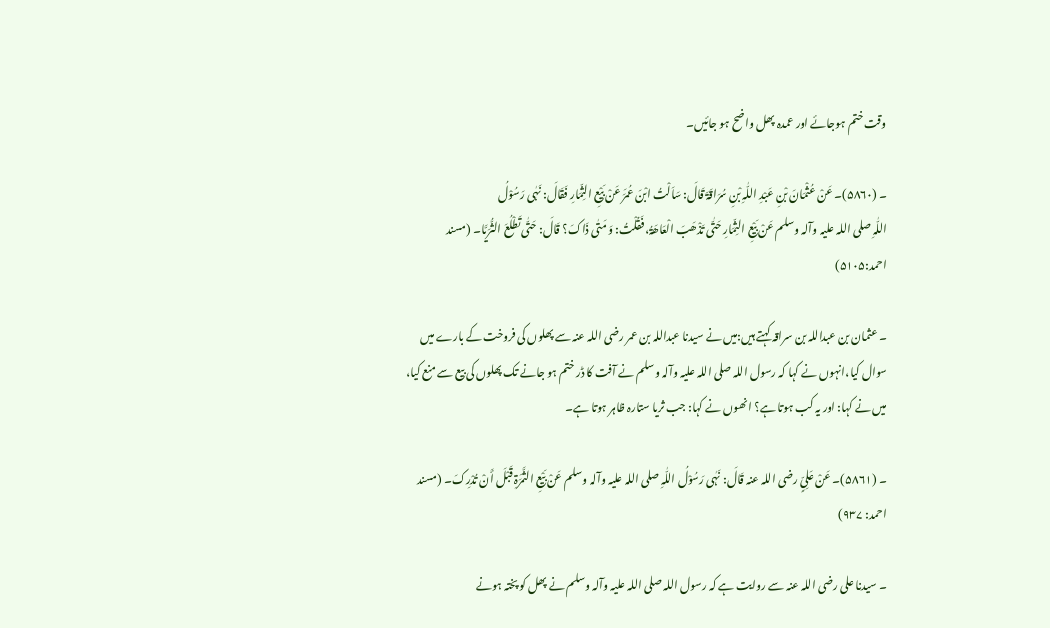وقت ختم ہوجائے اور عمدہ پھل واضح ہو جائیں۔

۔ (۵۸۶۰)۔ عَنْ عُثْمَانَ بْنِ عَبْدِ اللّٰہِ بْنِ سُرَاقَۃَ قَالَ: سَاَلْتُ ابْنَ عُمَرَ عَنْ بَیْعِ الثِّمَارِ فَقَالَ: نَہٰی رَسُوْلُ اللّٰہِ ‌صلی ‌اللہ ‌علیہ ‌وآلہ ‌وسلم عَنْ بَیْعِ الثِّمَارِ حَتّٰی تَذْھَبَ الْعَاھَۃُ، فَقُلْتُ: وَ مَتٰی ذَاکَ؟ قَالَ: حَتّٰی تَطْلُعَ الثُّرَیَّا۔ (مسند احمد:۵۱۰۵)

۔ عثمان بن عبداللہ بن سراقہ کہتے ہیں:میں نے سیدنا عبداللہ بن عمر ‌رضی ‌اللہ ‌عنہ سے پھلوں کی فروخت کے بارے میں سوال کیا،انہوں نے کہا کہ رسول اللہ ‌صلی ‌اللہ ‌علیہ ‌وآلہ ‌وسلم نے آفت کا ڈر ختم ہو جانے تک پھلوں کی بیع سے منع کیا، میں نے کہا: اور یہ کب ہوتا ہے؟ انھوں نے کہا: جب ثریا ستارہ ظاہر ہوتا ہے۔

۔ (۵۸۶۱)۔ عَنْ عَلِیٍّ ‌رضی ‌اللہ ‌عنہ ‌قَالَ: نَہٰی رَسُوْلُ اللّٰہِ ‌صلی ‌اللہ ‌علیہ ‌وآلہ ‌وسلم عَنْ بَیْعِ الثَّمَرَۃِ قَبْلَ أَنْ تُدْرِکَ۔ (مسند احمد: ۹۳۷)

۔ سیدنا علی ‌رضی ‌اللہ ‌عنہ سے روایت ہے کہ رسول اللہ ‌صلی ‌اللہ ‌علیہ ‌وآلہ ‌وسلم نے پھل کو پختہ ہونے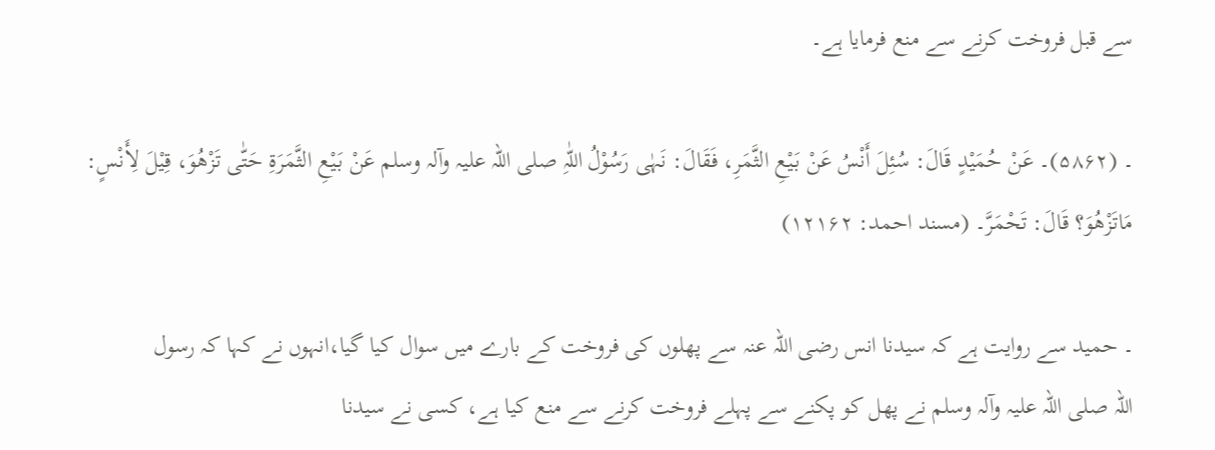سے قبل فروخت کرنے سے منع فرمایا ہے۔

۔ (۵۸۶۲)۔ عَنْ حُمَیْدٍ قَالَ: سُئِلَ أَنْسُ عَنْ بَیْعِ الثَّمَرِ، فَقَالَ: نَہٰی رَسُوْلُ اللّٰہِ ‌صلی ‌اللہ ‌علیہ ‌وآلہ ‌وسلم عَنْ بَیْعِ الثَّمَرَۃِ حَتّٰی تَزْھُوَ، قِیْلَ لِأَنْسٍ: مَاتَزْھُوَ؟ قَالَ: تَحْمَرَّ۔ (مسند احمد: ۱۲۱۶۲)

۔ حمید سے روایت ہے کہ سیدنا انس ‌رضی ‌اللہ ‌عنہ سے پھلوں کی فروخت کے بارے میں سوال کیا گیا،انہوں نے کہا کہ رسول اللہ ‌صلی ‌اللہ ‌علیہ ‌وآلہ ‌وسلم نے پھل کو پکنے سے پہلے فروخت کرنے سے منع کیا ہے، کسی نے سیدنا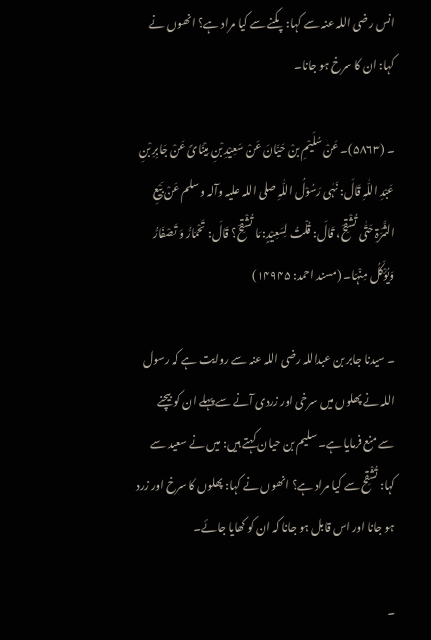انس ‌رضی ‌اللہ ‌عنہ سے کہا: پکنے سے کیا مراد ہے؟ انھوں نے کہا: ان کا سرخ ہو جانا۔

۔ (۵۸۶۳)۔ عَنْ سُلَیْمِ بنْ حَیَّانَ عَنْ سَعِیْدِ بْنِ مِیْنَائَ عَنْ جَابِرِ بْنِ عَبْدِ اللّٰہِ قَالَ: نَہٰی رَسُوْلُ اللّٰہِ ‌صلی ‌اللہ ‌علیہ ‌وآلہ ‌وسلم عَنْ بَیْعِ الثَّمَرَۃِ حَتّٰی تُشْقِحَ، قَالَ: قُلْتُ لِسَعِیْدٍ: مَا تُشْقِحَ؟ قَالَ: تَحْمَارُّ وَ تَصْفَارُّ وَیُؤْکَلُ مِنْہَا۔ (مسند احمد: ۱۴۹۴۵)

۔ سیدنا جابر بن عبداللہ ‌رضی ‌اللہ ‌عنہ سے روایت ہے کہ رسول اللہ نے پھلوں میں سرخی اور زردی آنے سے پہلے ان کو بیچنے سے منع فرمایا ہے۔ سلیم بن حیان کہتے ہیں: میں نے سعید سے کہا: تُشْقِح سے کیا مراد ہے؟ انھوں نے کہا: پھلوں کا سرخ اور زرد ہو جانا اور اس قابل ہو جانا کہ ان کو کھایا جائے۔

۔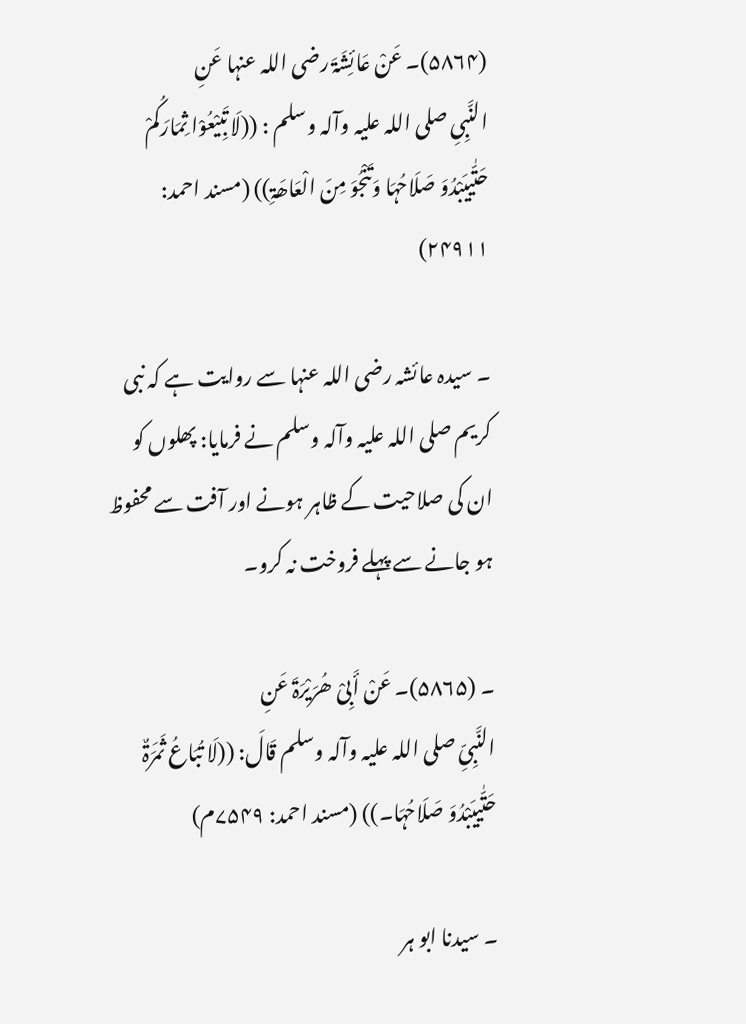(۵۸۶۴)۔ عَنْ عَائِشَۃَ ‌رضی ‌اللہ ‌عنہا عَنِ النَّبِیِ ‌صلی ‌اللہ ‌علیہ ‌وآلہ ‌وسلم : ((لَا تَبِیْعُوْا ثِمَارَکُمْ حَتّٰییَبْدُوَ صَلَاحُہَا وَتَنْجُوَ مِنَ الْعَاھَۃِ)) (مسند احمد: ۲۴۹۱۱)

۔ سیدہ عائشہ ‌رضی ‌اللہ ‌عنہا سے روایت ہے کہ نبی کریم ‌صلی ‌اللہ ‌علیہ ‌وآلہ ‌وسلم نے فرمایا: پھلوں کو ان کی صلاحیت کے ظاہر ہونے اور آفت سے محفوظ ہو جانے سے پہلے فروخت نہ کرو۔

۔ (۵۸۶۵)۔ عَنْ أَبِیْ ھُرَیْرَۃَ عَنِ النَّبِیِّ ‌صلی ‌اللہ ‌علیہ ‌وآلہ ‌وسلم قَالَ: ((لَا تُبَاعُ ثَمَرَۃٌ حَتّٰییَبْدُوَ صَلَاحُہَا۔)) (مسند احمد: ۷۵۴۹م)

۔ سیدنا ابو ہر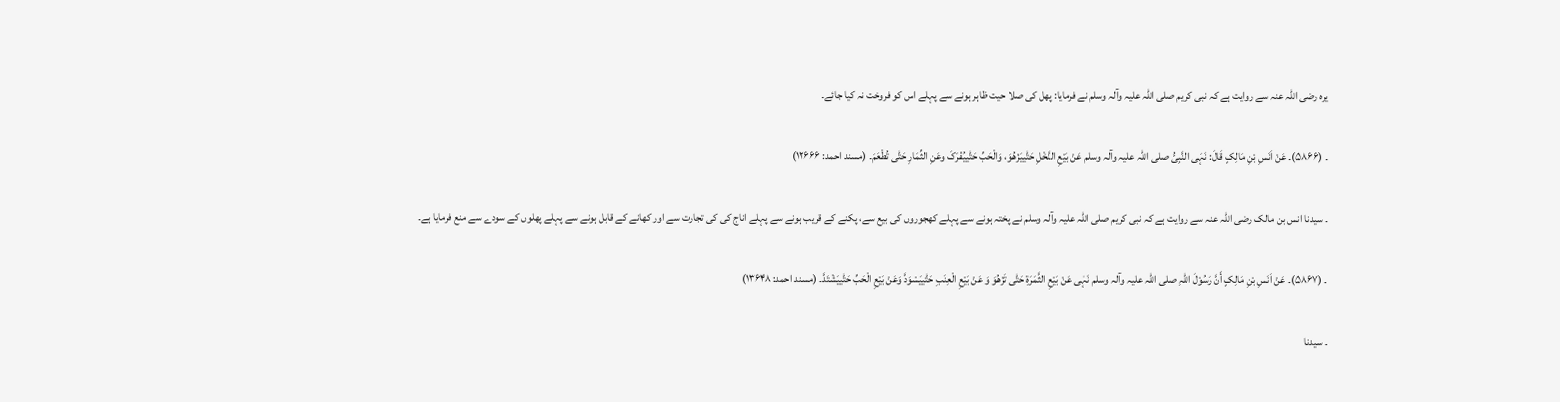یرہ ‌رضی ‌اللہ ‌عنہ سے روایت ہے کہ نبی کریم ‌صلی ‌اللہ ‌علیہ ‌وآلہ ‌وسلم نے فرمایا: پھل کی صلا حیت ظاہر ہونے سے پہلے اس کو فروخت نہ کیا جائے۔

۔ (۵۸۶۶)۔ عَنْ اَنَسِ بْنِ مَالِکٍ قَالَ: نَہَی النَّبِیُّ ‌صلی ‌اللہ ‌علیہ ‌وآلہ ‌وسلم عَنْ بَیْعِ النَّخْلِ حَتّٰییَزْھُوَ، وَالْحَبِّ حَتّٰییُفْرَکَ وعَنِ الثِّمَارِ حَتّٰی تُطْعَمَ۔ (مسند احمد: ۱۲۶۶۶)

۔ سیدنا انس بن مالک ‌رضی ‌اللہ ‌عنہ سے روایت ہے کہ نبی کریم ‌صلی ‌اللہ ‌علیہ ‌وآلہ ‌وسلم نے پختہ ہونے سے پہلے کھجوروں کی بیع سے، پکنے کے قریب ہونے سے پہلے اناج کی کی تجارت سے اور کھانے کے قابل ہونے سے پہلے پھلوں کے سودے سے منع فرمایا ہے۔

۔ (۵۸۶۷)۔ عَنْ اَنَسِ بْنِ مَالِکٍ أَنَّ رَسُوْلَ اللّٰہِ ‌صلی ‌اللہ ‌علیہ ‌وآلہ ‌وسلم نَہٰی عَنْ بَیْعِ الثَّمَرَۃِ حَتّٰی تَزْھُوَ وَ عَنْ بَیْعِ الْعِنَبِ حَتّٰییَسْوَدَّ وَعَنْ بَیْعِ الْحَبِّ حَتّٰییَشْتَدَّ۔ (مسند احمد: ۱۳۶۴۸)

۔ سیدنا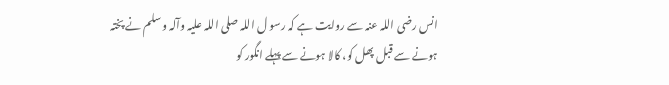انس ‌رضی ‌اللہ ‌عنہ سے روایت ہے کہ رسو ل اللہ ‌صلی ‌اللہ ‌علیہ ‌وآلہ ‌وسلم نے پختہ ہونے سے قبل پھل کو، کالا ہونے سے پہلے انگور کو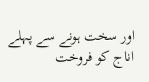اور سخت ہونے سے پہلے اناج کو فروخت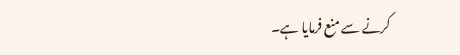کرنے سے منع فرمایا ہے۔